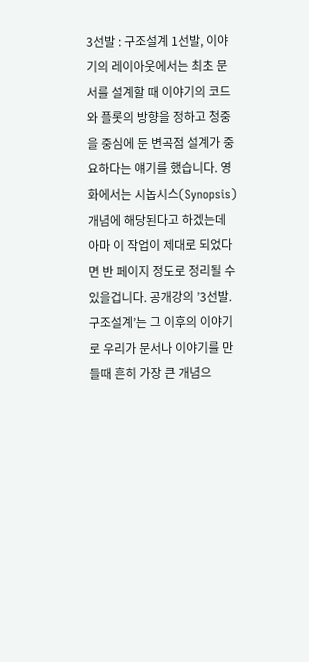3선발 : 구조설계 1선발, 이야기의 레이아웃에서는 최초 문서를 설계할 때 이야기의 코드와 플롯의 방향을 정하고 청중을 중심에 둔 변곡점 설계가 중요하다는 얘기를 했습니다. 영화에서는 시놉시스(Synopsis) 개념에 해당된다고 하겠는데 아마 이 작업이 제대로 되었다면 반 페이지 정도로 정리될 수 있을겁니다. 공개강의 ’3선발. 구조설계’는 그 이후의 이야기로 우리가 문서나 이야기를 만들때 흔히 가장 큰 개념으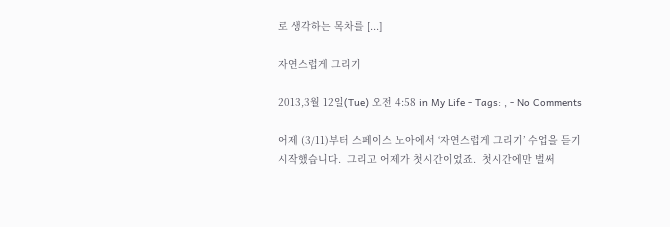로 생각하는 목차를 [...]

자연스럽게 그리기

2013,3월 12일(Tue) 오전 4:58 in My Life - Tags: , - No Comments

어제 (3/11)부터 스페이스 노아에서 ‘자연스럽게 그리기’ 수업을 듣기 시작했습니다.  그리고 어제가 첫시간이었죠.  첫시간에만 벌써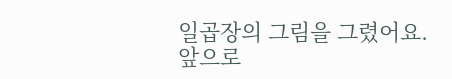일곱장의 그림을 그렸어요. 앞으로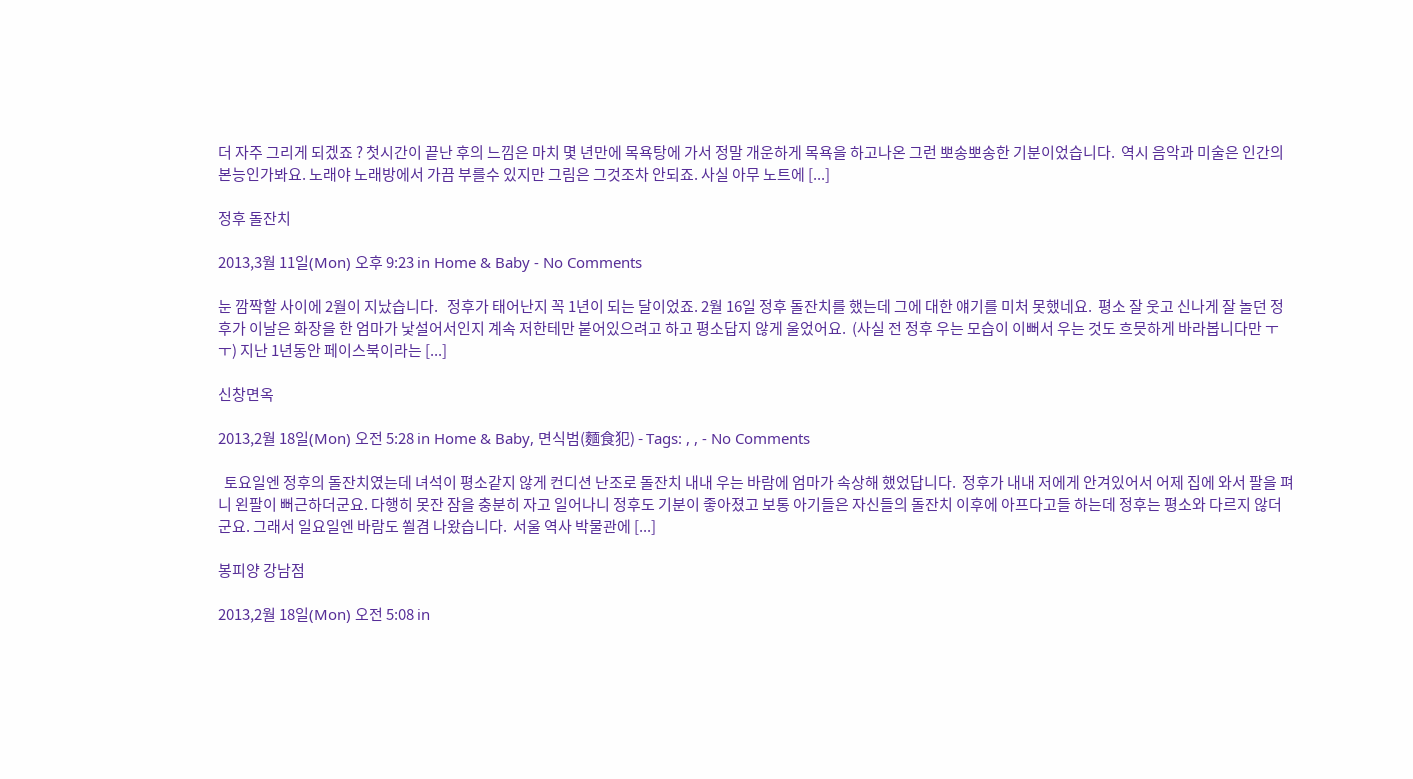더 자주 그리게 되겠죠 ? 첫시간이 끝난 후의 느낌은 마치 몇 년만에 목욕탕에 가서 정말 개운하게 목욕을 하고나온 그런 뽀송뽀송한 기분이었습니다.  역시 음악과 미술은 인간의 본능인가봐요. 노래야 노래방에서 가끔 부를수 있지만 그림은 그것조차 안되죠. 사실 아무 노트에 [...]

정후 돌잔치

2013,3월 11일(Mon) 오후 9:23 in Home & Baby - No Comments

눈 깜짝할 사이에 2월이 지났습니다.   정후가 태어난지 꼭 1년이 되는 달이었죠. 2월 16일 정후 돌잔치를 했는데 그에 대한 얘기를 미처 못했네요.  평소 잘 웃고 신나게 잘 놀던 정후가 이날은 화장을 한 엄마가 낯설어서인지 계속 저한테만 붙어있으려고 하고 평소답지 않게 울었어요.  (사실 전 정후 우는 모습이 이뻐서 우는 것도 흐믓하게 바라봅니다만 ㅜㅜ) 지난 1년동안 페이스북이라는 [...]

신창면옥

2013,2월 18일(Mon) 오전 5:28 in Home & Baby, 면식범(麵食犯) - Tags: , , - No Comments

  토요일엔 정후의 돌잔치였는데 녀석이 평소같지 않게 컨디션 난조로 돌잔치 내내 우는 바람에 엄마가 속상해 했었답니다.  정후가 내내 저에게 안겨있어서 어제 집에 와서 팔을 펴니 왼팔이 뻐근하더군요. 다행히 못잔 잠을 충분히 자고 일어나니 정후도 기분이 좋아졌고 보통 아기들은 자신들의 돌잔치 이후에 아프다고들 하는데 정후는 평소와 다르지 않더군요. 그래서 일요일엔 바람도 쐴겸 나왔습니다.  서울 역사 박물관에 [...]

봉피양 강남점

2013,2월 18일(Mon) 오전 5:08 in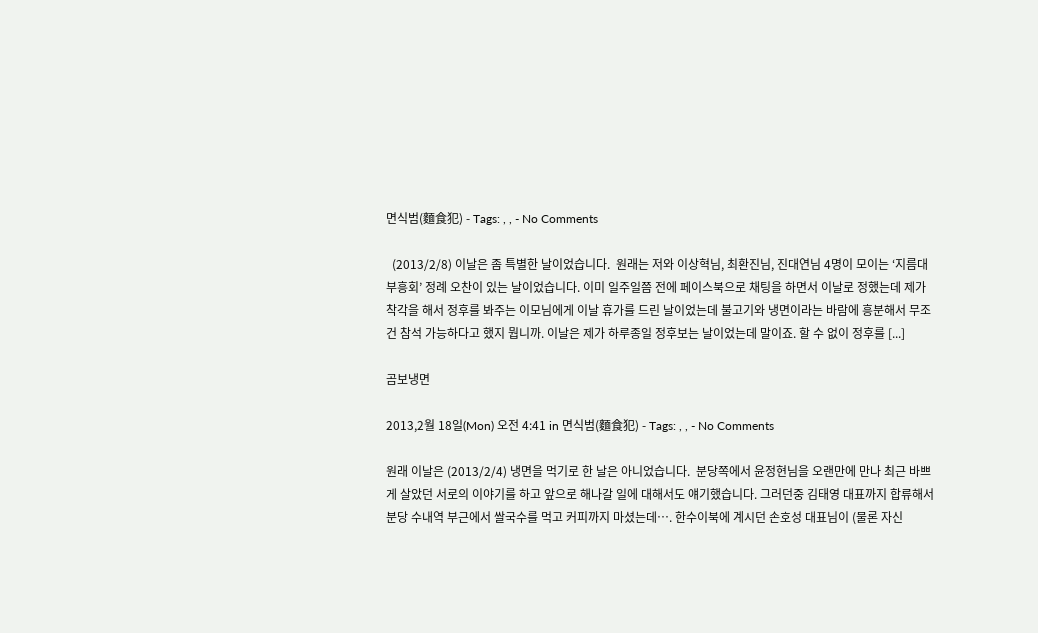면식범(麵食犯) - Tags: , , - No Comments

  (2013/2/8) 이날은 좀 특별한 날이었습니다.  원래는 저와 이상혁님, 최환진님, 진대연님 4명이 모이는 ‘지름대부흥회’ 정례 오찬이 있는 날이었습니다. 이미 일주일쯤 전에 페이스북으로 채팅을 하면서 이날로 정했는데 제가 착각을 해서 정후를 봐주는 이모님에게 이날 휴가를 드린 날이었는데 불고기와 냉면이라는 바람에 흥분해서 무조건 참석 가능하다고 했지 뭡니까. 이날은 제가 하루종일 정후보는 날이었는데 말이죠. 할 수 없이 정후를 [...]

곰보냉면

2013,2월 18일(Mon) 오전 4:41 in 면식범(麵食犯) - Tags: , , - No Comments

원래 이날은 (2013/2/4) 냉면을 먹기로 한 날은 아니었습니다.  분당쪽에서 윤정현님을 오랜만에 만나 최근 바쁘게 살았던 서로의 이야기를 하고 앞으로 해나갈 일에 대해서도 얘기했습니다. 그러던중 김태영 대표까지 합류해서 분당 수내역 부근에서 쌀국수를 먹고 커피까지 마셨는데…. 한수이북에 계시던 손호성 대표님이 (물론 자신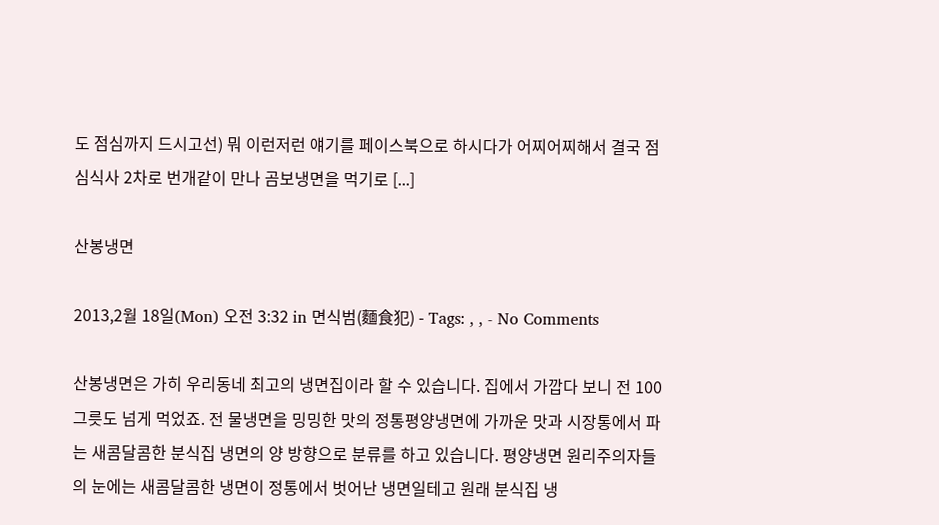도 점심까지 드시고선) 뭐 이런저런 얘기를 페이스북으로 하시다가 어찌어찌해서 결국 점심식사 2차로 번개같이 만나 곰보냉면을 먹기로 [...]

산봉냉면

2013,2월 18일(Mon) 오전 3:32 in 면식범(麵食犯) - Tags: , , - No Comments

산봉냉면은 가히 우리동네 최고의 냉면집이라 할 수 있습니다. 집에서 가깝다 보니 전 100그릇도 넘게 먹었죠. 전 물냉면을 밍밍한 맛의 정통평양냉면에 가까운 맛과 시장통에서 파는 새콤달콤한 분식집 냉면의 양 방향으로 분류를 하고 있습니다. 평양냉면 원리주의자들의 눈에는 새콤달콤한 냉면이 정통에서 벗어난 냉면일테고 원래 분식집 냉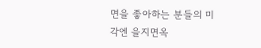면을 좋아하는 분들의 미각엔 을지면옥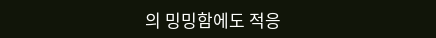의 밍밍함에도 적응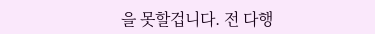을 못할겁니다. 전 다행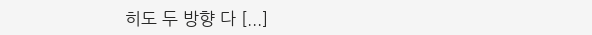히도 두 방향 다 [...]